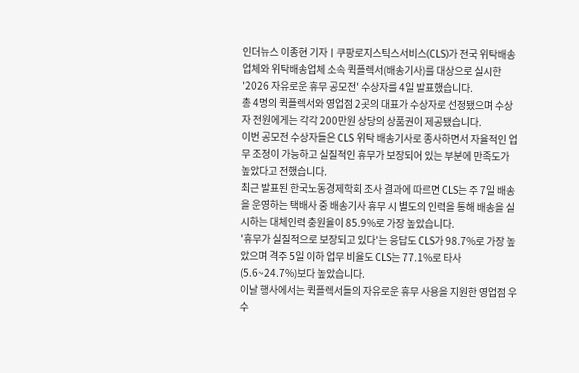인더뉴스 이종현 기자ㅣ쿠팡로지스틱스서비스(CLS)가 전국 위탁배송업체와 위탁배송업체 소속 퀵플렉서(배송기사)를 대상으로 실시한 '2026 자유로운 휴무 공모전' 수상자를 4일 발표했습니다.
총 4명의 퀵플렉서와 영업점 2곳의 대표가 수상자로 선정됐으며 수상자 전원에게는 각각 200만원 상당의 상품권이 제공됐습니다.
이번 공모전 수상자들은 CLS 위탁 배송기사로 종사하면서 자율적인 업무 조정이 가능하고 실질적인 휴무가 보장되어 있는 부분에 만족도가 높았다고 전했습니다.
최근 발표된 한국노동경제학회 조사 결과에 따르면 CLS는 주 7일 배송을 운영하는 택배사 중 배송기사 휴무 시 별도의 인력을 통해 배송을 실시하는 대체인력 충원율이 85.9%로 가장 높았습니다.
'휴무가 실질적으로 보장되고 있다'는 응답도 CLS가 98.7%로 가장 높았으며 격주 5일 이하 업무 비율도 CLS는 77.1%로 타사(5.6~24.7%)보다 높았습니다.
이날 행사에서는 퀵플렉서들의 자유로운 휴무 사용을 지원한 영업점 우수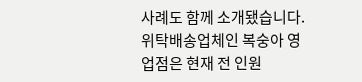사례도 함께 소개됐습니다. 위탁배송업체인 복숭아 영업점은 현재 전 인원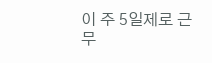이 주 5일제로 근무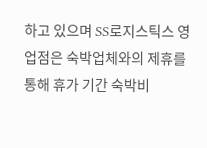하고 있으며 SS로지스틱스 영업점은 숙박업체와의 제휴를 통해 휴가 기간 숙박비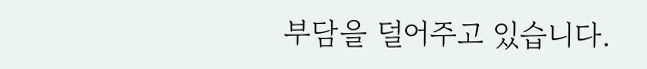부담을 덜어주고 있습니다.